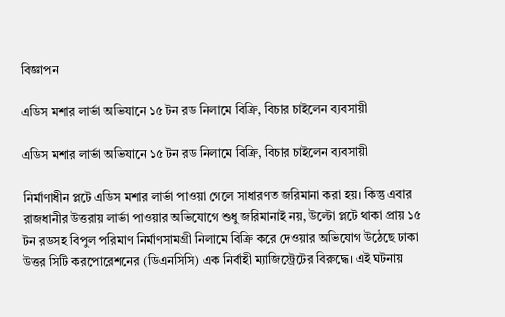বিজ্ঞাপন

এডিস মশার লার্ভা অভিযানে ১৫ টন রড নিলামে বিক্রি, বিচার চাইলেন ব্যবসায়ী

এডিস মশার লার্ভা অভিযানে ১৫ টন রড নিলামে বিক্রি, বিচার চাইলেন ব্যবসায়ী

নির্মাণাধীন প্লটে এডিস মশার লার্ভা পাওয়া গেলে সাধারণত জরিমানা করা হয়। কিন্তু এবার রাজধানীর উত্তরায় লার্ভা পাওয়ার অভিযোগে শুধু জরিমানাই নয়, উল্টো প্লটে থাকা প্রায় ১৫ টন রডসহ বিপুল পরিমাণ নির্মাণসামগ্রী নিলামে বিক্রি করে দেওয়ার অভিযোগ উঠেছে ঢাকা উত্তর সিটি করপোরেশনের (ডিএনসিসি) এক নির্বাহী ম্যাজিস্ট্রেটের বিরুদ্ধে। এই ঘটনায়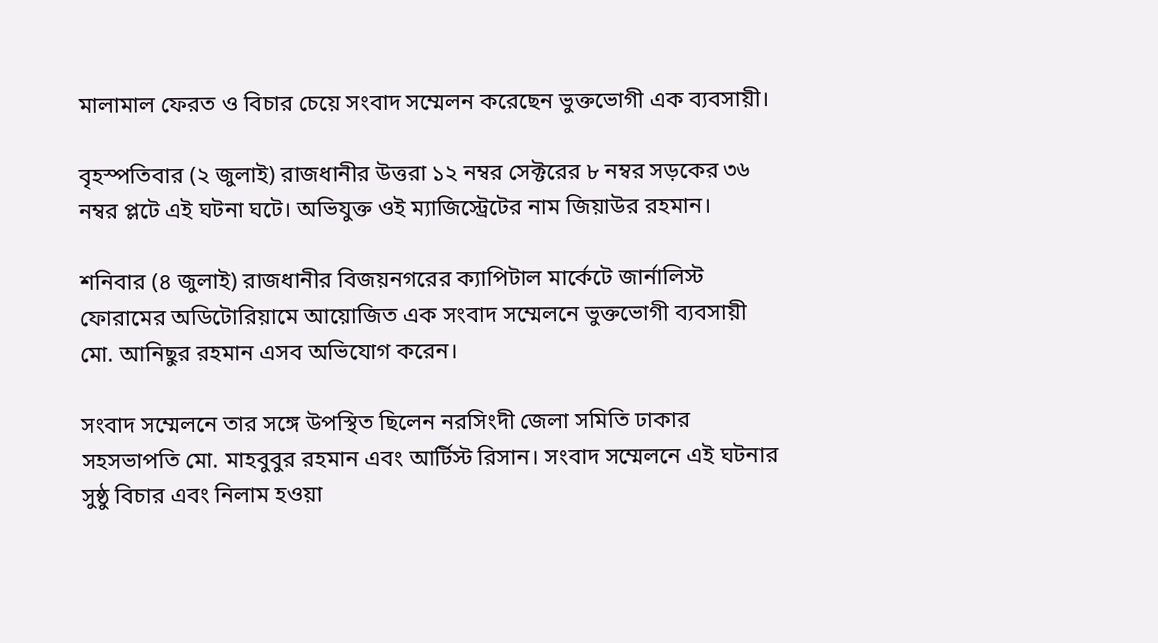মালামাল ফেরত ও বিচার চেয়ে সংবাদ সম্মেলন করেছেন ভুক্তভোগী এক ব্যবসায়ী।

বৃহস্পতিবার (২ জুলাই) রাজধানীর উত্তরা ১২ নম্বর সেক্টরের ৮ নম্বর সড়কের ৩৬ নম্বর প্লটে এই ঘটনা ঘটে। অভিযুক্ত ওই ম্যাজিস্ট্রেটের নাম জিয়াউর রহমান।

শনিবার (৪ জুলাই) রাজধানীর বিজয়নগরের ক্যাপিটাল মার্কেটে জার্নালিস্ট ফোরামের অডিটোরিয়ামে আয়োজিত এক সংবাদ সম্মেলনে ভুক্তভোগী ব্যবসায়ী মো. আনিছুর রহমান এসব অভিযোগ করেন।

সংবাদ সম্মেলনে তার সঙ্গে উপস্থিত ছিলেন নরসিংদী জেলা সমিতি ঢাকার সহসভাপতি মো. মাহবুবুর রহমান এবং আর্টিস্ট রিসান। সংবাদ সম্মেলনে এই ঘটনার সুষ্ঠু বিচার এবং নিলাম হওয়া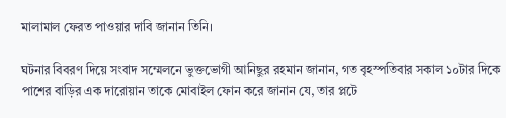মালামাল ফেরত পাওয়ার দাবি জানান তিনি।

ঘটনার বিবরণ দিয়ে সংবাদ সম্মেলনে ভুক্তভোগী আনিছুর রহমান জানান, গত বৃহস্পতিবার সকাল ১০টার দিকে পাশের বাড়ির এক দারোয়ান তাকে মোবাইল ফোন করে জানান যে, তার প্লটে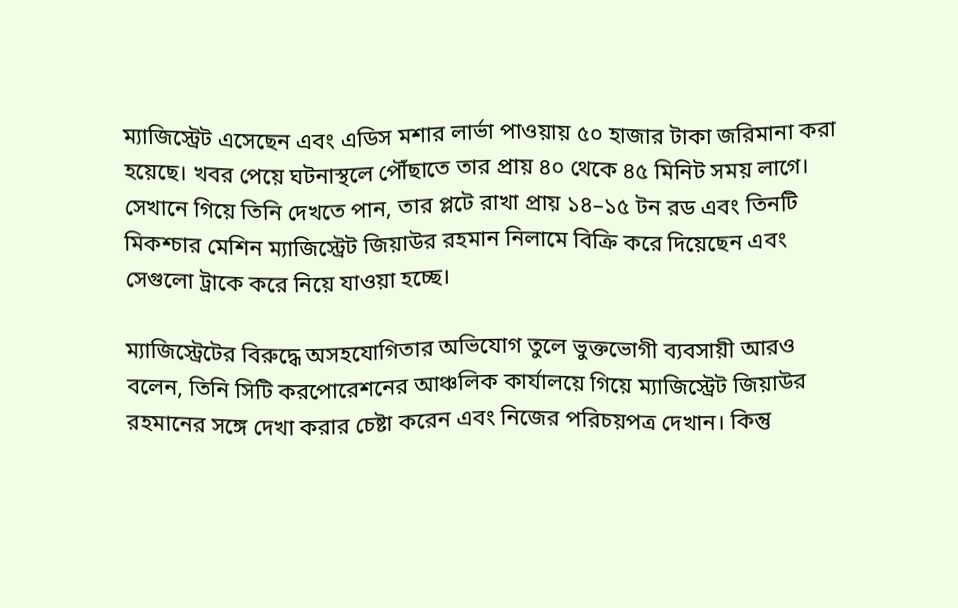ম্যাজিস্ট্রেট এসেছেন এবং এডিস মশার লার্ভা পাওয়ায় ৫০ হাজার টাকা জরিমানা করা হয়েছে। খবর পেয়ে ঘটনাস্থলে পৌঁছাতে তার প্রায় ৪০ থেকে ৪৫ মিনিট সময় লাগে। সেখানে গিয়ে তিনি দেখতে পান, তার প্লটে রাখা প্রায় ১৪–১৫ টন রড এবং তিনটি মিকশ্চার মেশিন ম্যাজিস্ট্রেট জিয়াউর রহমান নিলামে বিক্রি করে দিয়েছেন এবং সেগুলো ট্রাকে করে নিয়ে যাওয়া হচ্ছে।

ম্যাজিস্ট্রেটের বিরুদ্ধে অসহযোগিতার অভিযোগ তুলে ভুক্তভোগী ব্যবসায়ী আরও বলেন, তিনি সিটি করপোরেশনের আঞ্চলিক কার্যালয়ে গিয়ে ম্যাজিস্ট্রেট জিয়াউর রহমানের সঙ্গে দেখা করার চেষ্টা করেন এবং নিজের পরিচয়পত্র দেখান। কিন্তু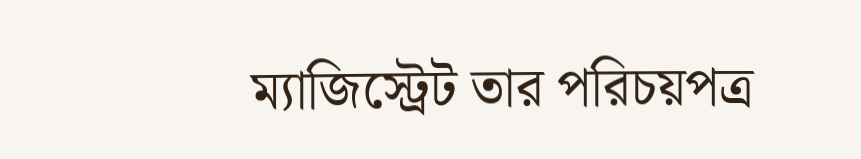ম্যাজিস্ট্রেট তার পরিচয়পত্র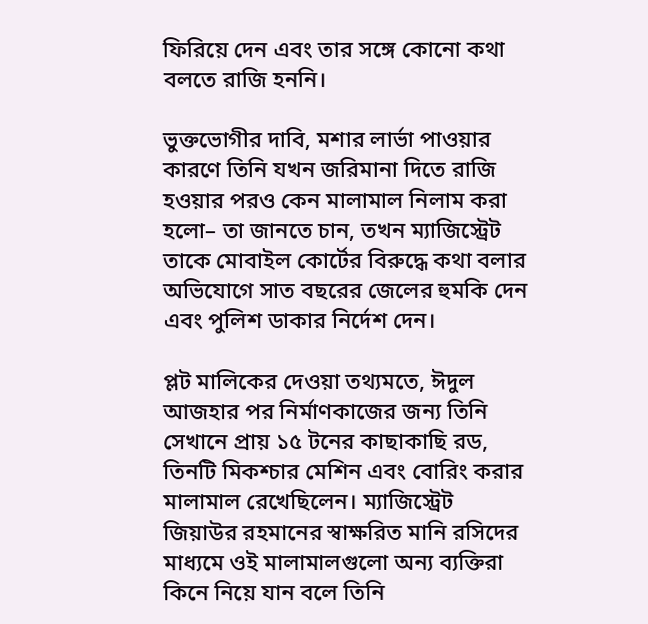ফিরিয়ে দেন এবং তার সঙ্গে কোনো কথা বলতে রাজি হননি।

ভুক্তভোগীর দাবি, মশার লার্ভা পাওয়ার কারণে তিনি যখন জরিমানা দিতে রাজি হওয়ার পরও কেন মালামাল নিলাম করা হলো– তা জানতে চান, তখন ম্যাজিস্ট্রেট তাকে মোবাইল কোর্টের বিরুদ্ধে কথা বলার অভিযোগে সাত বছরের জেলের হুমকি দেন এবং পুলিশ ডাকার নির্দেশ দেন।

প্লট মালিকের দেওয়া তথ্যমতে, ঈদুল আজহার পর নির্মাণকাজের জন্য তিনি সেখানে প্রায় ১৫ টনের কাছাকাছি রড, তিনটি মিকশ্চার মেশিন এবং বোরিং করার মালামাল রেখেছিলেন। ম্যাজিস্ট্রেট জিয়াউর রহমানের স্বাক্ষরিত মানি রসিদের মাধ্যমে ওই মালামালগুলো অন্য ব্যক্তিরা কিনে নিয়ে যান বলে তিনি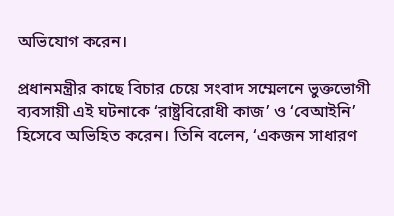অভিযোগ করেন।

প্রধানমন্ত্রীর কাছে বিচার চেয়ে সংবাদ সম্মেলনে ভুক্তভোগী ব্যবসায়ী এই ঘটনাকে ‘রাষ্ট্রবিরোধী কাজ’ ও ‘বেআইনি’ হিসেবে অভিহিত করেন। তিনি বলেন, ‘একজন সাধারণ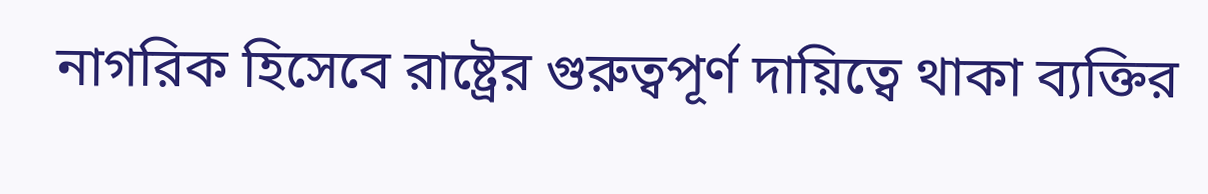নাগরিক হিসেবে রাষ্ট্রের গুরুত্বপূর্ণ দায়িত্বে থাকা ব্যক্তির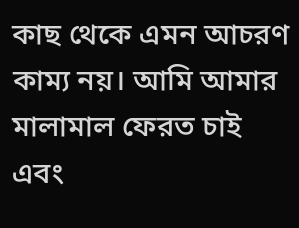কাছ থেকে এমন আচরণ কাম্য নয়। আমি আমার মালামাল ফেরত চাই এবং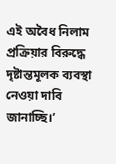এই অবৈধ নিলাম প্রক্রিয়ার বিরুদ্ধে দৃষ্টান্তমূলক ব্যবস্থা নেওয়া দাবি জানাচ্ছি।’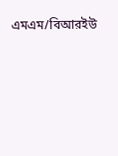এমএম/বিআরইউ